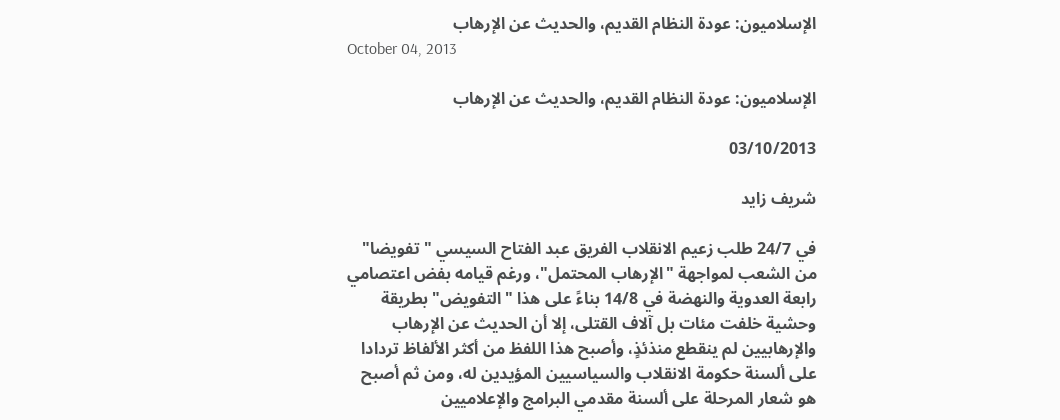الإسلاميون: عودة النظام القديم، والحديث عن الإرهاب
October 04, 2013

الإسلاميون: عودة النظام القديم، والحديث عن الإرهاب

03/10/2013

شريف زايد

في 24/7 طلب زعيم الانقلاب الفريق عبد الفتاح السيسي "تفويضا" من الشعب لمواجهة "الإرهاب المحتمل"، ورغم قيامه بفض اعتصامي رابعة العدوية والنهضة في 14/8 بناءً على هذا "التفويض" بطريقة وحشية خلفت مئات بل آلاف القتلى، إلا أن الحديث عن الإرهاب والإرهابيين لم ينقطع منذئذٍ، وأصبح هذا اللفظ من أكثر الألفاظ تردادا على ألسنة حكومة الانقلاب والسياسيين المؤيدين له، ومن ثم أصبح هو شعار المرحلة على ألسنة مقدمي البرامج والإعلاميين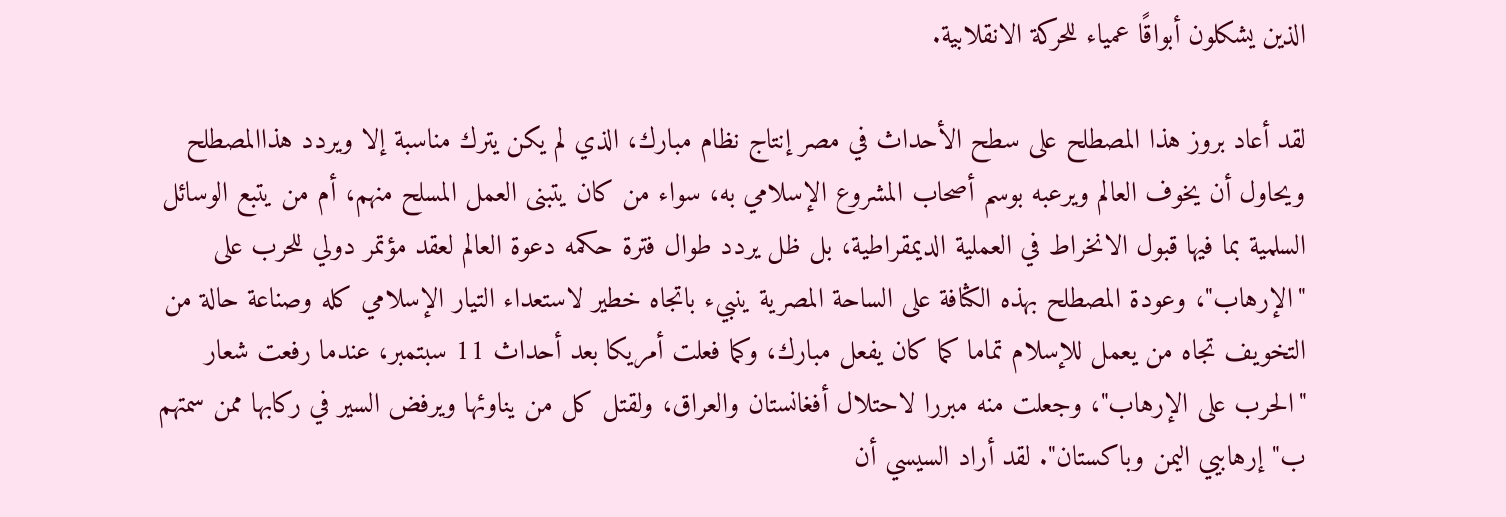الذين يشكلون أبواقًا عمياء للحركة الانقلابية.

لقد أعاد بروز هذا المصطلح على سطح الأحداث في مصر إنتاج نظام مبارك، الذي لم يكن يترك مناسبة إلا ويردد هذاالمصطلح ويحاول أن يخوف العالم ويرعبه بوسم أصحاب المشروع الإسلامي به، سواء من كان يتبنى العمل المسلح منهم، أم من يتبع الوسائل السلمية بما فيها قبول الانخراط في العملية الديمقراطية، بل ظل يردد طوال فترة حكمه دعوة العالم لعقد مؤتمر دولي للحرب على "الإرهاب"، وعودة المصطلح بهذه الكثافة على الساحة المصرية ينبيء باتجاه خطير لاستعداء التيار الإسلامي كله وصناعة حالة من التخويف تجاه من يعمل للإسلام تماما كما كان يفعل مبارك، وكما فعلت أمريكا بعد أحداث 11 سبتمبر، عندما رفعت شعار "الحرب على الإرهاب"، وجعلت منه مبررا لاحتلال أفغانستان والعراق، ولقتل كل من يناوئها ويرفض السير في ركابها ممن سمتهم ب"إرهابيي اليمن وباكستان". لقد أراد السيسي أن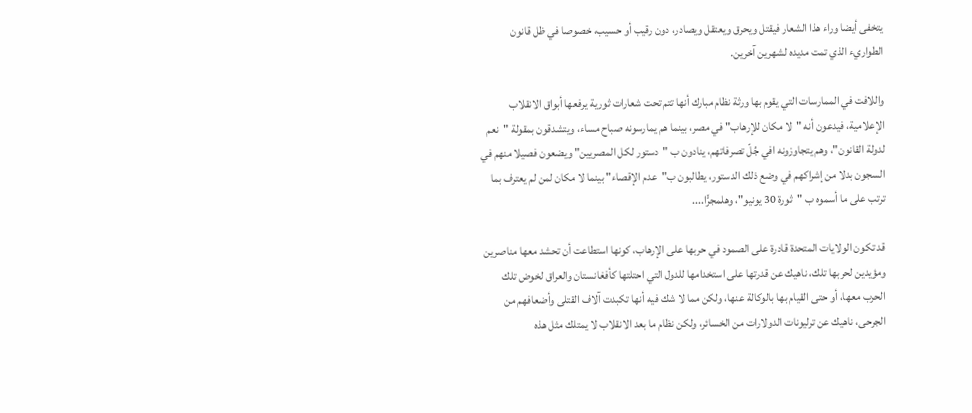يتخفى أيضا وراء هذا الشعار فيقتل ويحرق ويعتقل ويصادر، دون رقيب أو حسيب، خصوصا في ظل قانون الطواريء الذي تمت مديده لشهرين آخرين.

واللافت في الممارسات التي يقوم بها ورثة نظام مبارك أنها تتم تحت شعارات ثورية يرفعها أبواق الانقلاب الإعلامية، فيدعون أنه "لا مكان للإرهاب" في مصر، بينما هم يمارسونه صباح مساء، ويتشدقون بمقولة "نعم لدولة القانون"، وهم يتجاوزونه افي جُلّ تصرفاتهم، ينادون ب "دستور لكل المصريين" ويضعون فصيلا منهم في السجون بدلا من إشراكهم في وضع ذلك الدستور، يطالبون ب"عدم الإقصاء" بينما لا مكان لمن لم يعترف بما ترتب على ما أسموه ب "ثورة 30 يونيو"، وهلمجرًّا....

قد تكون الولايات المتحدة قادرة على الصمود في حربها على الإرهاب، كونها استطاعت أن تحشد معها مناصرين ومؤيدين لحربها تلك، ناهيك عن قدرتها على استخدامها للدول التي احتلتها كأفغانستان والعراق لخوض تلك الحرب معها، أو حتى القيام بها بالوكالة عنها، ولكن مما لا شك فيه أنها تكبدت آلاف القتلى وأضعافهم من الجرحى، ناهيك عن ترليونات الدولارات من الخسائر، ولكن نظام ما بعد الانقلاب لا يمتلك مثل هذه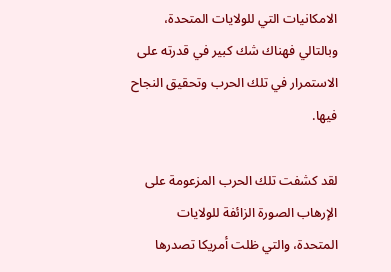الامكانيات التي للولايات المتحدة، وبالتالي فهناك شك كبير في قدرته على الاستمرار في تلك الحرب وتحقيق النجاح فيها.

لقد كشفت تلك الحرب المزعومة على الإرهاب الصورة الزائفة للولايات المتحدة، والتي ظلت أمريكا تصدرها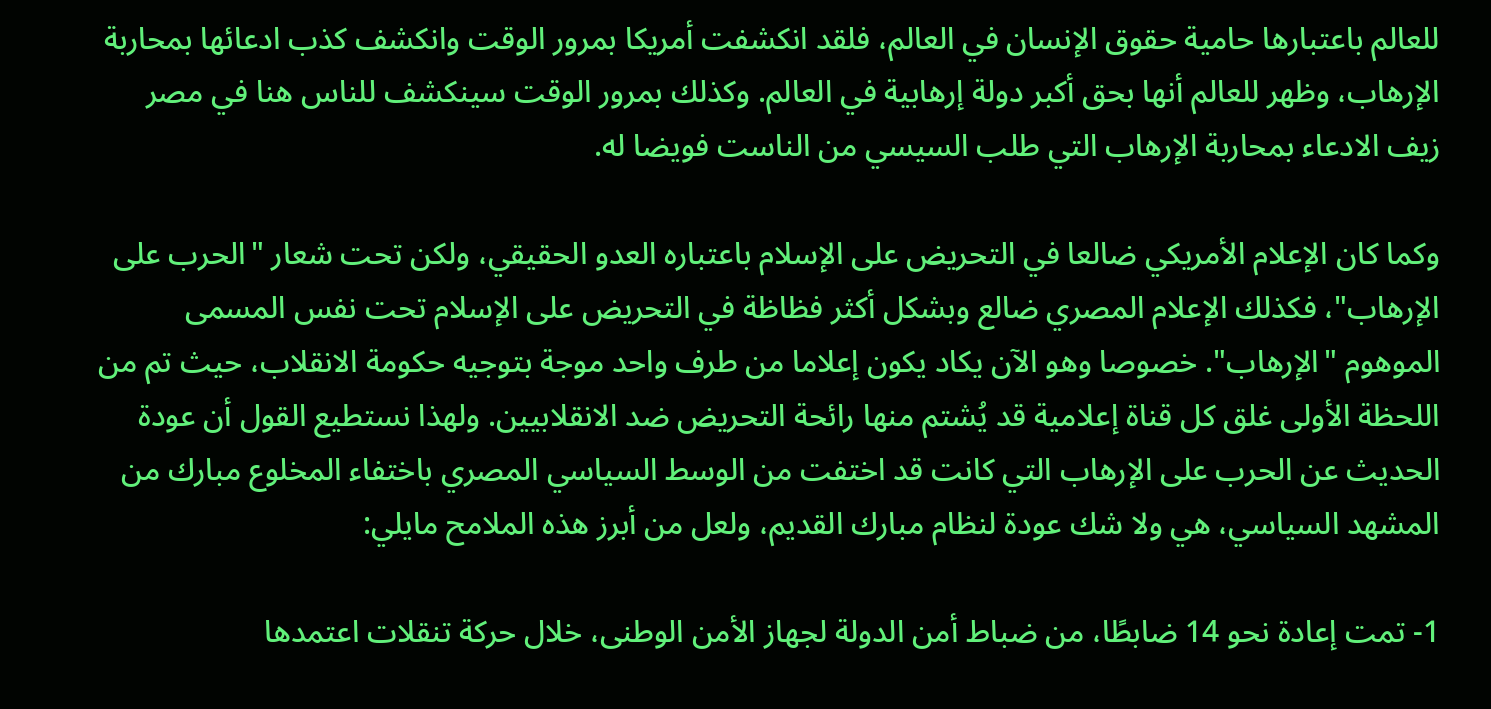للعالم باعتبارها حامية حقوق الإنسان في العالم، فلقد انكشفت أمريكا بمرور الوقت وانكشف كذب ادعائها بمحاربة الإرهاب، وظهر للعالم أنها بحق أكبر دولة إرهابية في العالم. وكذلك بمرور الوقت سينكشف للناس هنا في مصر زيف الادعاء بمحاربة الإرهاب التي طلب السيسي من الناست فويضا له.

وكما كان الإعلام الأمريكي ضالعا في التحريض على الإسلام باعتباره العدو الحقيقي، ولكن تحت شعار "الحرب على الإرهاب"، فكذلك الإعلام المصري ضالع وبشكل أكثر فظاظة في التحريض على الإسلام تحت نفس المسمى الموهوم "الإرهاب". خصوصا وهو الآن يكاد يكون إعلاما من طرف واحد موجة بتوجيه حكومة الانقلاب، حيث تم من اللحظة الأولى غلق كل قناة إعلامية قد يُشتم منها رائحة التحريض ضد الانقلابيين. ولهذا نستطيع القول أن عودة الحديث عن الحرب على الإرهاب التي كانت قد اختفت من الوسط السياسي المصري باختفاء المخلوع مبارك من المشهد السياسي، هي ولا شك عودة لنظام مبارك القديم، ولعل من أبرز هذه الملامح مايلي:

1- تمت إعادة نحو 14 ضابطًا، من ضباط أمن الدولة لجهاز الأمن الوطنى، خلال حركة تنقلات اعتمدها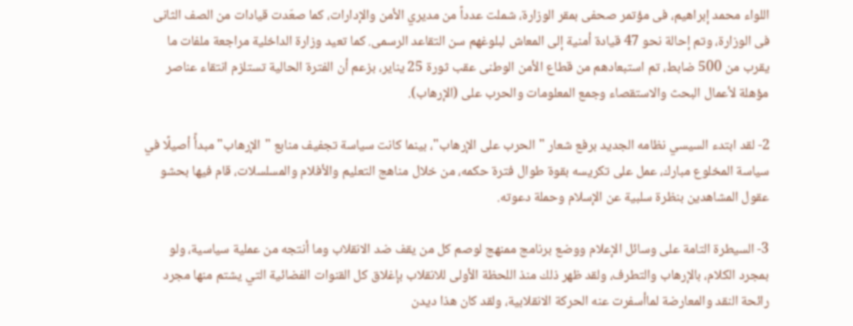اللواء محمد إبراهيم، فى مؤتمر صحفى بمقر الوزارة، شملت عدداً من مديري الأمن والإدارات، كما صعّدت قيادات من الصف الثانى فى الوزارة، وتم إحالة نحو 47 قيادة أمنية إلى المعاش لبلوغهم سن التقاعد الرسمى. كما تعيد وزارة الداخلية مراجعة ملفات ما يقرب من 500 ضابط، تم استبعادهم من قطاع الأمن الوطنى عقب ثورة 25 يناير، بزعم أن الفترة الحالية تستلزم انتقاء عناصر مؤهلة لأعمال البحث والاستقصاء وجمع المعلومات والحرب على (الإرهاب).

2- لقد ابتدء السيسي نظامه الجديد برفع شعار "الحرب على الإرهاب"، بينما كانت سياسة تجفيف منابع "الإرهاب" مبدأً أصيلًا في سياسة المخلوع مبارك، عمل على تكريسه بقوة طوال فترة حكمه، من خلال مناهج التعليم والأفلام والمسلسلات، قام فيها بحشو عقول المشاهدين بنظرة سلبية عن الإسلام وحملة دعوته.

3- السيطرة التامة على وسائل الإعلام ووضع برنامج ممنهج لوصم كل من يقف ضد الانقلاب وما أنتجه من عملية سياسية، ولو بمجرد الكلام، بالإرهاب والتطرف، ولقد ظهر ذلك منذ اللحظة الأولى للانقلاب بإغلاق كل القنوات الفضائية التي يشتم منها مجرد رائحة النقد والمعارضة لماأسفرت عنه الحركة الانقلابية، ولقد كان هذا ديدن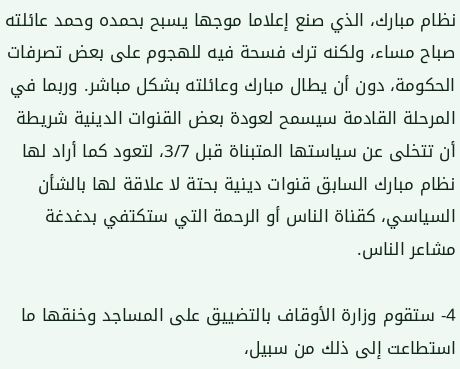نظام مبارك، الذي صنع إعلاما موجها يسبح بحمده وحمد عائلته صباح مساء، ولكنه ترك فسحة فيه للهجوم على بعض تصرفات الحكومة، دون أن يطال مبارك وعائلته بشكل مباشر. وربما في المرحلة القادمة سيسمح لعودة بعض القنوات الدينية شريطة أن تتخلى عن سياستها المتبناة قبل 3/7، لتعود كما أراد لها نظام مبارك السابق قنوات دينية بحتة لا علاقة لها بالشأن السياسي، كقناة الناس أو الرحمة التي ستكتفي بدغدغة مشاعر الناس.

4- ستقوم وزارة الأوقاف بالتضييق على المساجد وخنقها ما استطاعت إلى ذلك من سبيل،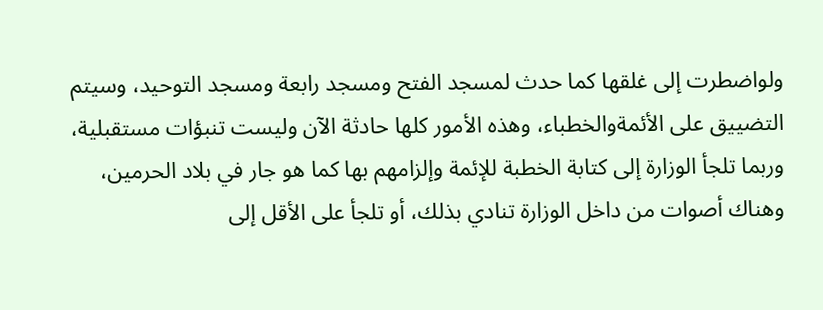ولواضطرت إلى غلقها كما حدث لمسجد الفتح ومسجد رابعة ومسجد التوحيد، وسيتم التضييق على الأئمةوالخطباء، وهذه الأمور كلها حادثة الآن وليست تنبؤات مستقبلية، وربما تلجأ الوزارة إلى كتابة الخطبة للإئمة وإلزامهم بها كما هو جار في بلاد الحرمين، وهناك أصوات من داخل الوزارة تنادي بذلك، أو تلجأ على الأقل إلى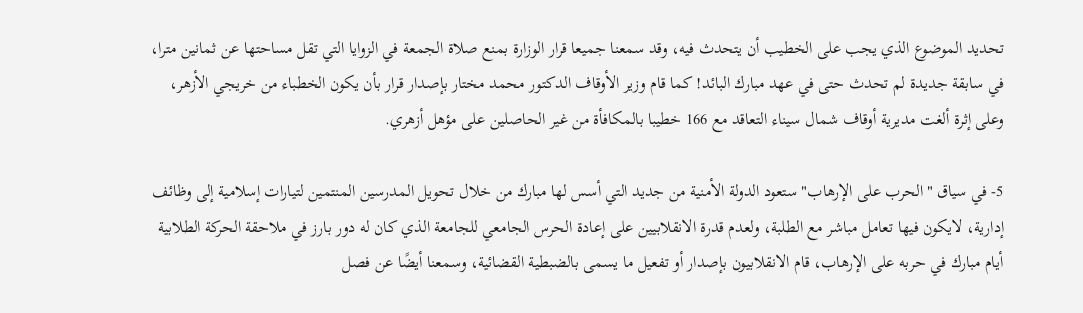تحديد الموضوع الذي يجب على الخطيب أن يتحدث فيه، وقد سمعنا جميعا قرار الوزارة بمنع صلاة الجمعة في الزوايا التي تقل مساحتها عن ثمانين مترا، في سابقة جديدة لم تحدث حتى في عهد مبارك البائد! كما قام وزير الأوقاف الدكتور محمد مختار بإصدار قرار بأن يكون الخطباء من خريجي الأزهر، وعلى إثرة ألغت مديرية أوقاف شمال سيناء التعاقد مع 166 خطيبا بالمكافأة من غير الحاصلين على مؤهل أزهري.

5- في سياق "الحرب على الإرهاب" ستعود الدولة الأمنية من جديد التي أسس لها مبارك من خلال تحويل المدرسين المنتمين لتيارات إسلامية إلى وظائف إدارية، لايكون فيها تعامل مباشر مع الطلبة، ولعدم قدرة الانقلابيين على إعادة الحرس الجامعي للجامعة الذي كان له دور بارز في ملاحقة الحركة الطلابية أيام مبارك في حربه على الإرهاب، قام الانقلابيون بإصدار أو تفعيل ما يسمى بالضبطية القضائية، وسمعنا أيضًا عن فصل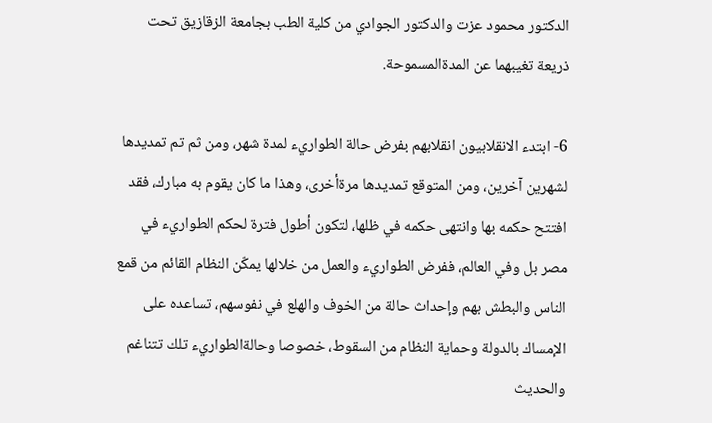الدكتور محمود عزت والدكتور الجوادي من كلية الطب بجامعة الزقازيق تحت ذريعة تغيبهما عن المدةالمسموحة.

6- ابتدء الانقلابيون انقلابهم بفرض حالة الطواريء لمدة شهر، ومن ثم تم تمديدها لشهرين آخرين، ومن المتوقع تمديدها مرةأخرى، وهذا ما كان يقوم به مبارك، فقد افتتح حكمه بها وانتهى حكمه في ظلها، لتكون أطول فترة لحكم الطواريء في مصر بل وفي العالم، ففرض الطواريء والعمل من خلالها يمكّن النظام القائم من قمع الناس والبطش بهم وإحداث حالة من الخوف والهلع في نفوسهم، تساعده على الإمساك بالدولة وحماية النظام من السقوط، خصوصا وحالةالطواريء تلك تتناغم والحديث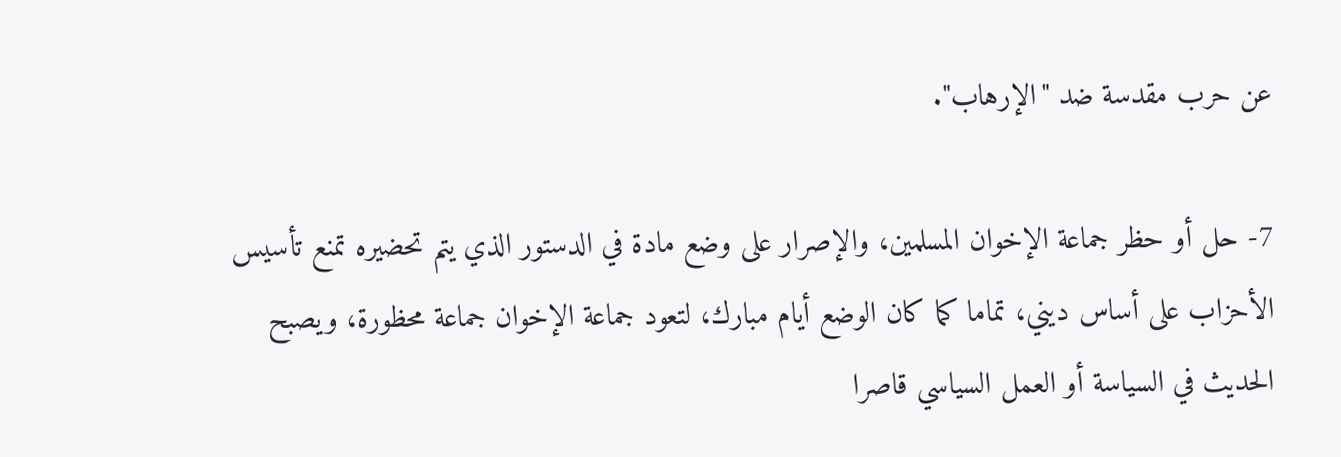عن حرب مقدسة ضد "الإرهاب".

7- حل أو حظر جماعة الإخوان المسلمين، والإصرار على وضع مادة في الدستور الذي يتم تحضيره تمنع تأسيس الأحزاب على أساس ديني، تماما كما كان الوضع أيام مبارك، لتعود جماعة الإخوان جماعة محظورة، ويصبح الحديث في السياسة أو العمل السياسي قاصرا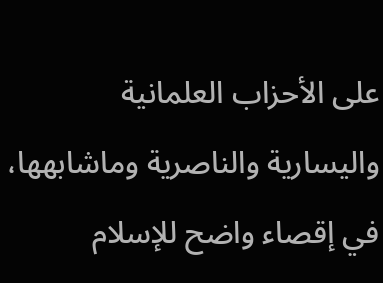على الأحزاب العلمانية واليسارية والناصرية وماشابهها، في إقصاء واضح للإسلام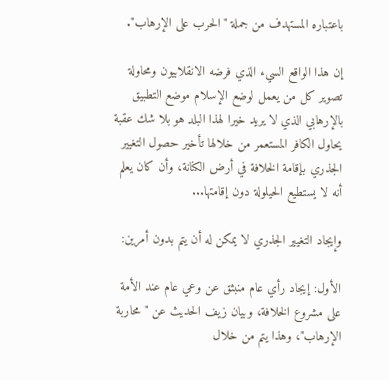باعتباره المستهدف من جملة "الحرب على الإرهاب".

إن هذا الواقع السيء الذي فرضه الانقلابيون ومحاولة تصوير كل من يعمل لوضع الإسلام موضع التطبيق بالإرهابي الذي لا يريد خيرا لهذا البلد هو بلا شك عقبة يحاول الكافر المستعمر من خلالها تأخير حصول التغيير الجذري بإقامة الخلافة في أرض الكنانة، وأن كان يعلم أنه لا يستطيع الحيلولة دون إقامتها...

وإيجاد التغيير الجذري لا يمكن له أن يتم بدون أمرين:

الأول: إيجاد رأي عام منبثق عن وعي عام عند الأمة على مشروع الخلافة، وبيان زيف الحديث عن "محاربة الإرهاب"، وهذا يتم من خلال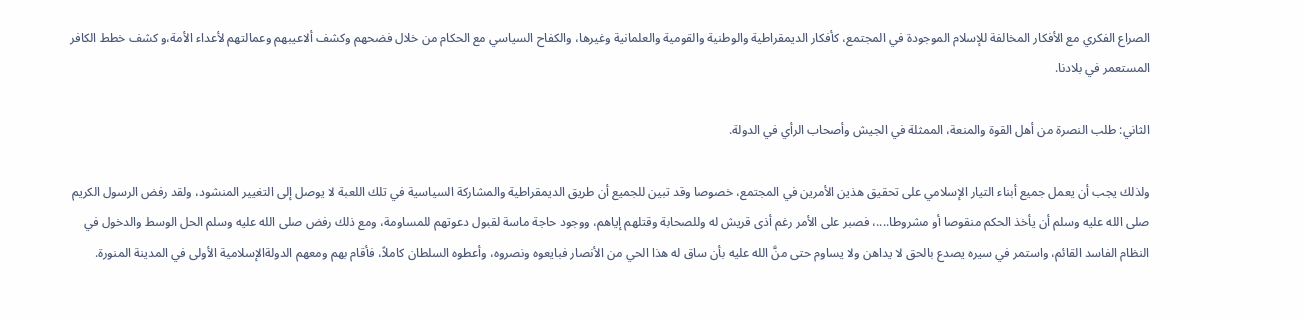الصراع الفكري مع الأفكار المخالفة للإسلام الموجودة في المجتمع، كأفكار الديمقراطية والوطنية والقومية والعلمانية وغيرها، والكفاح السياسي مع الحكام من خلال فضحهم وكشف ألاعيبهم وعمالتهم لأعداء الأمة،و كشف خطط الكافر المستعمر في بلادنا.

الثاني: طلب النصرة من أهل القوة والمنعة، الممثلة في الجيش وأصحاب الرأي في الدولة.

ولذلك يجب أن يعمل جميع أبناء التيار الإسلامي على تحقيق هذين الأمرين في المجتمع، خصوصا وقد تبين للجميع أن طريق الديمقراطية والمشاركة السياسية في تلك اللعبة لا يوصل إلى التغيير المنشود، ولقد رفض الرسول الكريم صلى الله عليه وسلم أن يأخذ الحكم منقوصا أو مشروطا....، فصبر على الأمر رغم أذى قريش له وللصحابة وقتلهم إياهم، ووجود حاجة ماسة لقبول دعوتهم للمساومة، ومع ذلك رفض صلى الله عليه وسلم الحل الوسط والدخول في النظام الفاسد القائم، واستمر في سيره يصدع بالحق لا يداهن ولا يساوم حتى منَّ الله عليه بأن ساق له هذا الحي من الأنصار فبايعوه ونصروه، وأعطوه السلطان كاملاً، فأقام بهم ومعهم الدولةالإسلامية الأولى في المدينة المنورة.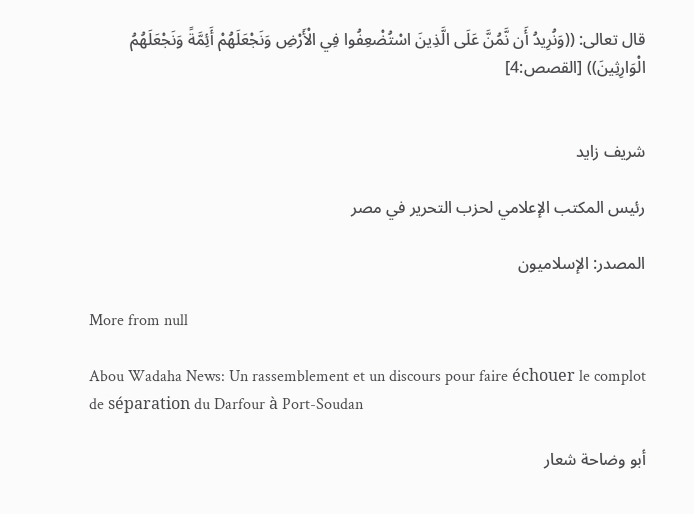قال تعالى: ((وَنُرِيدُ أَن نَّمُنَّ عَلَى الَّذِينَ اسْتُضْعِفُوا فِي الْأَرْضِ وَنَجْعَلَهُمْ أَئِمَّةً وَنَجْعَلَهُمُ الْوَارِثِينَ)) [القصص:4]


شريف زايد

رئيس المكتب الإعلامي لحزب التحرير في مصر

المصدر: الإسلاميون

More from null

Abou Wadaha News: Un rassemblement et un discours pour faire échouer le complot de séparation du Darfour à Port-Soudan

أبو وضاحة شعار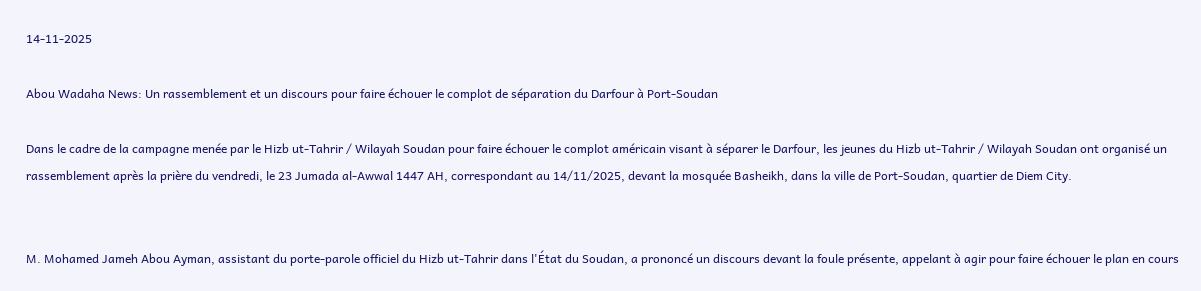14-11-2025

Abou Wadaha News: Un rassemblement et un discours pour faire échouer le complot de séparation du Darfour à Port-Soudan

Dans le cadre de la campagne menée par le Hizb ut-Tahrir / Wilayah Soudan pour faire échouer le complot américain visant à séparer le Darfour, les jeunes du Hizb ut-Tahrir / Wilayah Soudan ont organisé un rassemblement après la prière du vendredi, le 23 Jumada al-Awwal 1447 AH, correspondant au 14/11/2025, devant la mosquée Basheikh, dans la ville de Port-Soudan, quartier de Diem City.


M. Mohamed Jameh Abou Ayman, assistant du porte-parole officiel du Hizb ut-Tahrir dans l'État du Soudan, a prononcé un discours devant la foule présente, appelant à agir pour faire échouer le plan en cours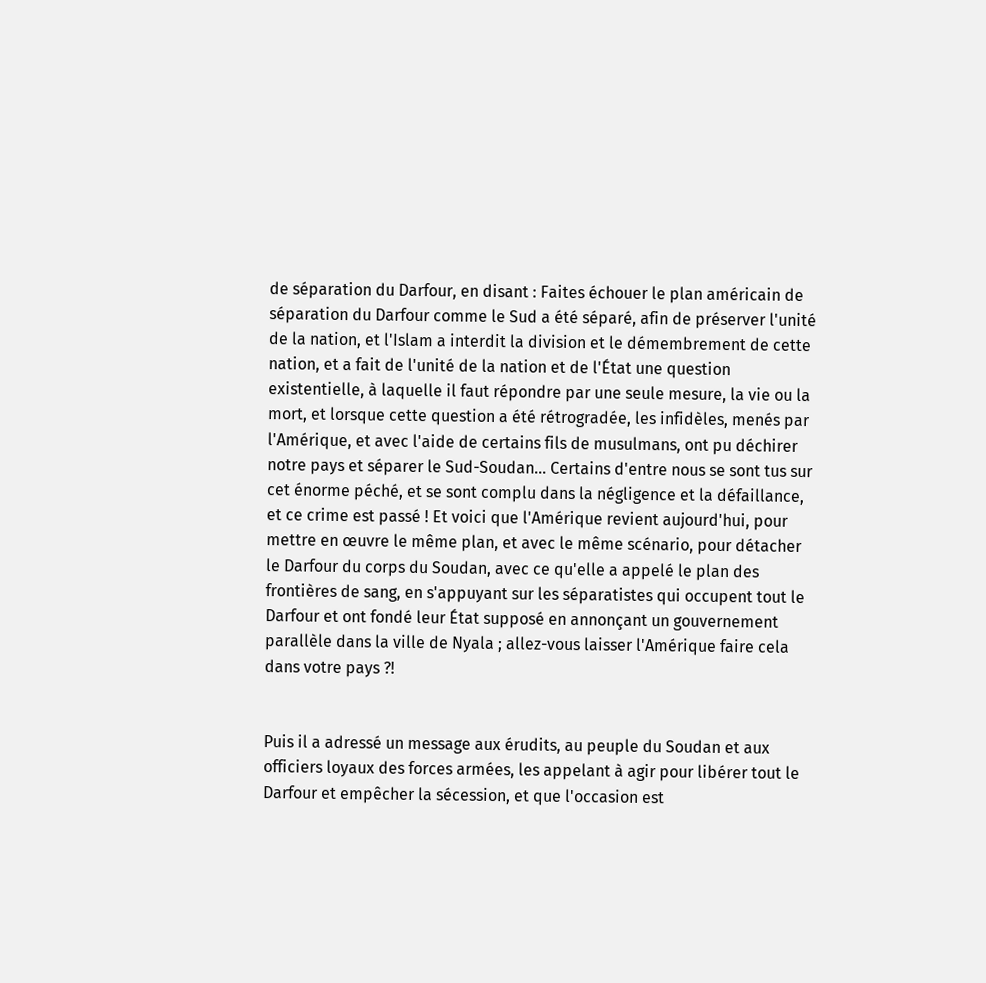de séparation du Darfour, en disant : Faites échouer le plan américain de séparation du Darfour comme le Sud a été séparé, afin de préserver l'unité de la nation, et l'Islam a interdit la division et le démembrement de cette nation, et a fait de l'unité de la nation et de l'État une question existentielle, à laquelle il faut répondre par une seule mesure, la vie ou la mort, et lorsque cette question a été rétrogradée, les infidèles, menés par l'Amérique, et avec l'aide de certains fils de musulmans, ont pu déchirer notre pays et séparer le Sud-Soudan... Certains d'entre nous se sont tus sur cet énorme péché, et se sont complu dans la négligence et la défaillance, et ce crime est passé ! Et voici que l'Amérique revient aujourd'hui, pour mettre en œuvre le même plan, et avec le même scénario, pour détacher le Darfour du corps du Soudan, avec ce qu'elle a appelé le plan des frontières de sang, en s'appuyant sur les séparatistes qui occupent tout le Darfour et ont fondé leur État supposé en annonçant un gouvernement parallèle dans la ville de Nyala ; allez-vous laisser l'Amérique faire cela dans votre pays ?!


Puis il a adressé un message aux érudits, au peuple du Soudan et aux officiers loyaux des forces armées, les appelant à agir pour libérer tout le Darfour et empêcher la sécession, et que l'occasion est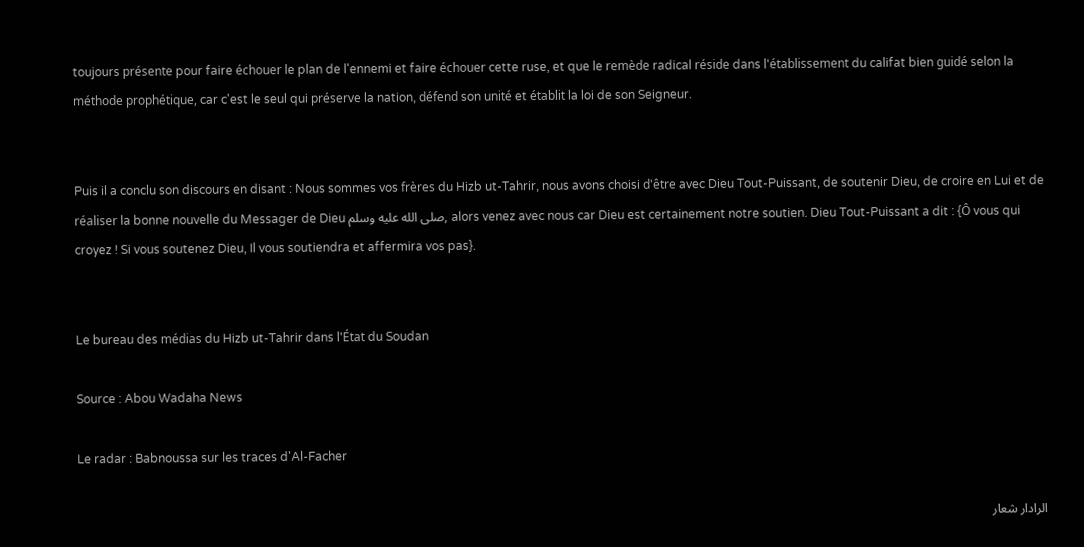toujours présente pour faire échouer le plan de l'ennemi et faire échouer cette ruse, et que le remède radical réside dans l'établissement du califat bien guidé selon la méthode prophétique, car c'est le seul qui préserve la nation, défend son unité et établit la loi de son Seigneur.


Puis il a conclu son discours en disant : Nous sommes vos frères du Hizb ut-Tahrir, nous avons choisi d'être avec Dieu Tout-Puissant, de soutenir Dieu, de croire en Lui et de réaliser la bonne nouvelle du Messager de Dieu صلى الله عليه وسلم, alors venez avec nous car Dieu est certainement notre soutien. Dieu Tout-Puissant a dit : {Ô vous qui croyez ! Si vous soutenez Dieu, Il vous soutiendra et affermira vos pas}.


Le bureau des médias du Hizb ut-Tahrir dans l'État du Soudan

Source : Abou Wadaha News

Le radar : Babnoussa sur les traces d'Al-Facher

الرادار شعار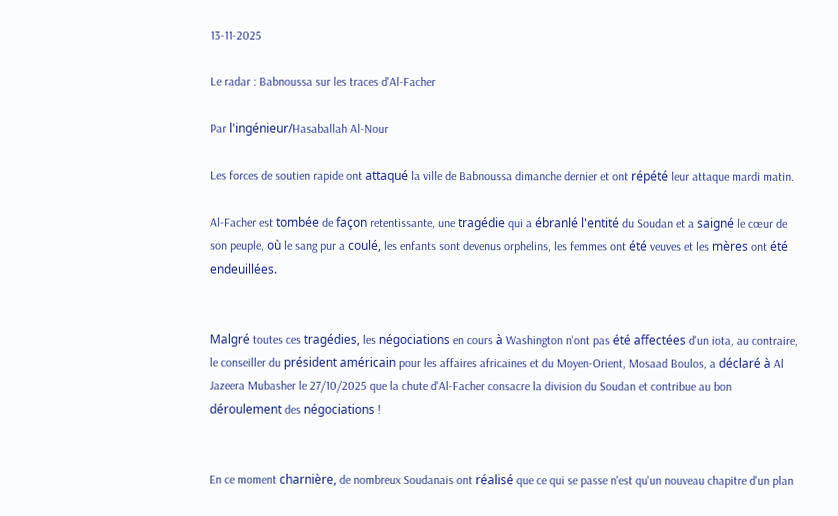13-11-2025

Le radar : Babnoussa sur les traces d'Al-Facher

Par l'ingénieur/Hasaballah Al-Nour

Les forces de soutien rapide ont attaqué la ville de Babnoussa dimanche dernier et ont répété leur attaque mardi matin.

Al-Facher est tombée de façon retentissante, une tragédie qui a ébranlé l'entité du Soudan et a saigné le cœur de son peuple, où le sang pur a coulé, les enfants sont devenus orphelins, les femmes ont été veuves et les mères ont été endeuillées.


Malgré toutes ces tragédies, les négociations en cours à Washington n'ont pas été affectées d'un iota, au contraire, le conseiller du président américain pour les affaires africaines et du Moyen-Orient, Mosaad Boulos, a déclaré à Al Jazeera Mubasher le 27/10/2025 que la chute d'Al-Facher consacre la division du Soudan et contribue au bon déroulement des négociations !


En ce moment charnière, de nombreux Soudanais ont réalisé que ce qui se passe n'est qu'un nouveau chapitre d'un plan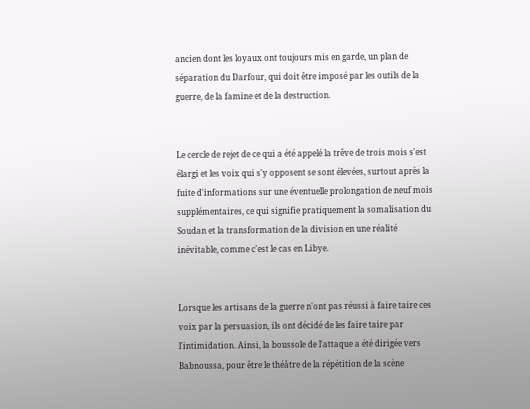ancien dont les loyaux ont toujours mis en garde, un plan de séparation du Darfour, qui doit être imposé par les outils de la guerre, de la famine et de la destruction.


Le cercle de rejet de ce qui a été appelé la trêve de trois mois s'est élargi et les voix qui s'y opposent se sont élevées, surtout après la fuite d'informations sur une éventuelle prolongation de neuf mois supplémentaires, ce qui signifie pratiquement la somalisation du Soudan et la transformation de la division en une réalité inévitable, comme c'est le cas en Libye.


Lorsque les artisans de la guerre n'ont pas réussi à faire taire ces voix par la persuasion, ils ont décidé de les faire taire par l'intimidation. Ainsi, la boussole de l'attaque a été dirigée vers Babnoussa, pour être le théâtre de la répétition de la scène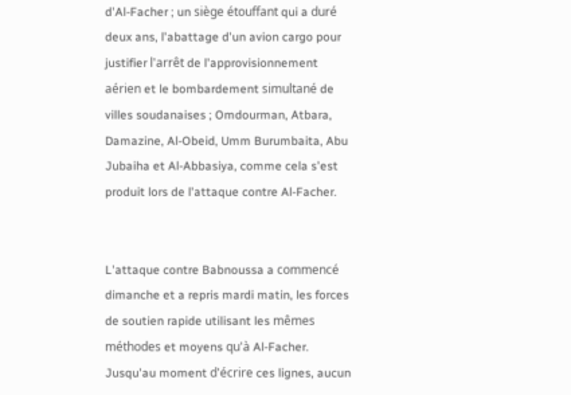d'Al-Facher ; un siège étouffant qui a duré deux ans, l'abattage d'un avion cargo pour justifier l'arrêt de l'approvisionnement aérien et le bombardement simultané de villes soudanaises ; Omdourman, Atbara, Damazine, Al-Obeid, Umm Burumbaita, Abu Jubaiha et Al-Abbasiya, comme cela s'est produit lors de l'attaque contre Al-Facher.


L'attaque contre Babnoussa a commencé dimanche et a repris mardi matin, les forces de soutien rapide utilisant les mêmes méthodes et moyens qu'à Al-Facher. Jusqu'au moment d'écrire ces lignes, aucun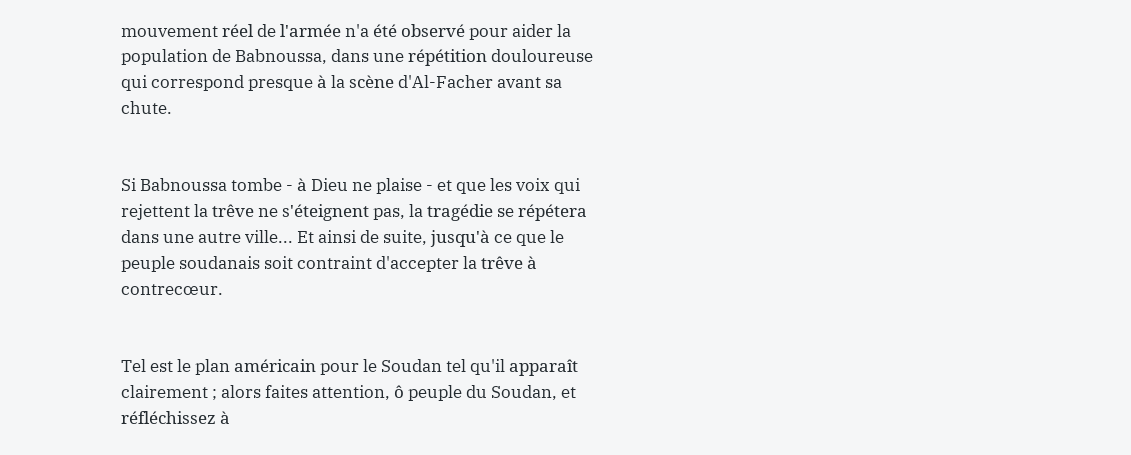mouvement réel de l'armée n'a été observé pour aider la population de Babnoussa, dans une répétition douloureuse qui correspond presque à la scène d'Al-Facher avant sa chute.


Si Babnoussa tombe - à Dieu ne plaise - et que les voix qui rejettent la trêve ne s'éteignent pas, la tragédie se répétera dans une autre ville... Et ainsi de suite, jusqu'à ce que le peuple soudanais soit contraint d'accepter la trêve à contrecœur.


Tel est le plan américain pour le Soudan tel qu'il apparaît clairement ; alors faites attention, ô peuple du Soudan, et réfléchissez à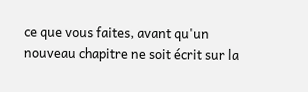ce que vous faites, avant qu'un nouveau chapitre ne soit écrit sur la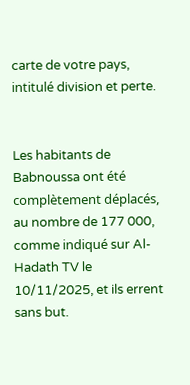carte de votre pays, intitulé division et perte.


Les habitants de Babnoussa ont été complètement déplacés, au nombre de 177 000, comme indiqué sur Al-Hadath TV le 10/11/2025, et ils errent sans but.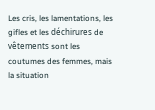Les cris, les lamentations, les gifles et les déchirures de vêtements sont les coutumes des femmes, mais la situation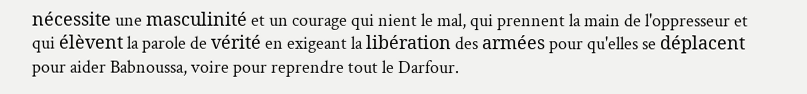nécessite une masculinité et un courage qui nient le mal, qui prennent la main de l'oppresseur et qui élèvent la parole de vérité en exigeant la libération des armées pour qu'elles se déplacent pour aider Babnoussa, voire pour reprendre tout le Darfour.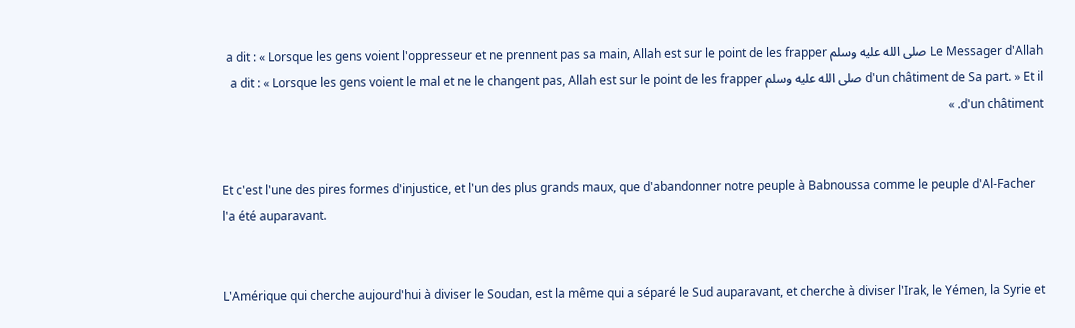Le Messager d'Allah صلى الله عليه وسلم a dit : « Lorsque les gens voient l'oppresseur et ne prennent pas sa main, Allah est sur le point de les frapper d'un châtiment de Sa part. » Et il صلى الله عليه وسلم a dit : « Lorsque les gens voient le mal et ne le changent pas, Allah est sur le point de les frapper d'un châtiment. »


Et c'est l'une des pires formes d'injustice, et l'un des plus grands maux, que d'abandonner notre peuple à Babnoussa comme le peuple d'Al-Facher l'a été auparavant.


L'Amérique qui cherche aujourd'hui à diviser le Soudan, est la même qui a séparé le Sud auparavant, et cherche à diviser l'Irak, le Yémen, la Syrie et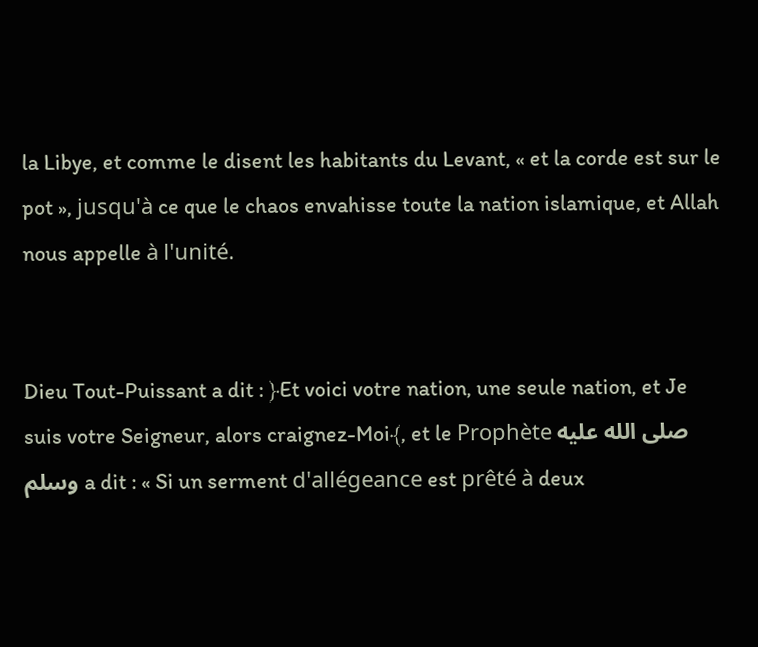la Libye, et comme le disent les habitants du Levant, « et la corde est sur le pot », jusqu'à ce que le chaos envahisse toute la nation islamique, et Allah nous appelle à l'unité.


Dieu Tout-Puissant a dit : ﴿Et voici votre nation, une seule nation, et Je suis votre Seigneur, alors craignez-Moi﴾, et le Prophète صلى الله عليه وسلم a dit : « Si un serment d'allégeance est prêté à deux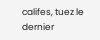califes, tuez le dernier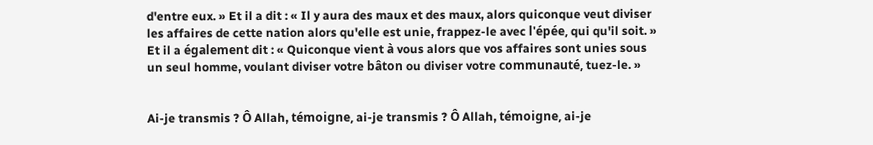d'entre eux. » Et il a dit : « Il y aura des maux et des maux, alors quiconque veut diviser les affaires de cette nation alors qu'elle est unie, frappez-le avec l'épée, qui qu'il soit. » Et il a également dit : « Quiconque vient à vous alors que vos affaires sont unies sous un seul homme, voulant diviser votre bâton ou diviser votre communauté, tuez-le. »


Ai-je transmis ? Ô Allah, témoigne, ai-je transmis ? Ô Allah, témoigne, ai-je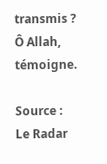transmis ? Ô Allah, témoigne.

Source : Le Radar